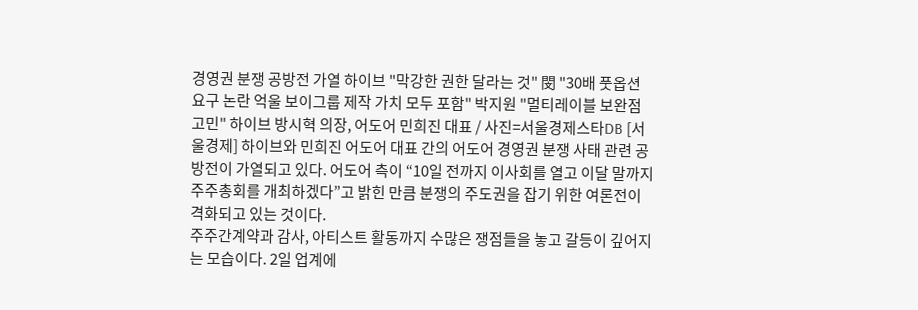경영권 분쟁 공방전 가열 하이브 "막강한 권한 달라는 것" 閔 "30배 풋옵션 요구 논란 억울 보이그룹 제작 가치 모두 포함" 박지원 "멀티레이블 보완점 고민" 하이브 방시혁 의장, 어도어 민희진 대표 / 사진=서울경제스타DB [서울경제] 하이브와 민희진 어도어 대표 간의 어도어 경영권 분쟁 사태 관련 공방전이 가열되고 있다. 어도어 측이 “10일 전까지 이사회를 열고 이달 말까지 주주총회를 개최하겠다”고 밝힌 만큼 분쟁의 주도권을 잡기 위한 여론전이 격화되고 있는 것이다.
주주간계약과 감사, 아티스트 활동까지 수많은 쟁점들을 놓고 갈등이 깊어지는 모습이다. 2일 업계에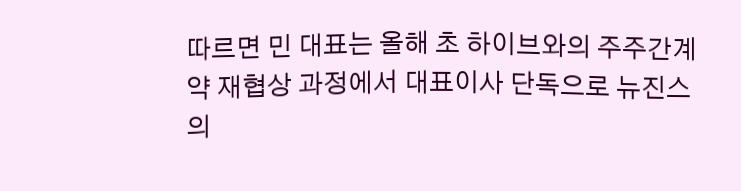따르면 민 대표는 올해 초 하이브와의 주주간계약 재협상 과정에서 대표이사 단독으로 뉴진스의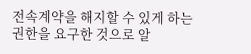전속계약을 해지할 수 있게 하는 권한을 요구한 것으로 알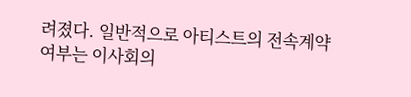려졌다. 일반적으로 아티스트의 전속계약 여부는 이사회의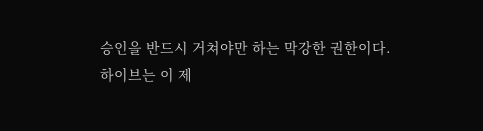승인을 반드시 거쳐야만 하는 막강한 권한이다.
하이브는 이 제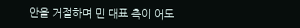안을 거절하며 민 대표 측이 어도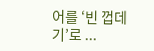어를 ‘빈 껍데기’로 ...